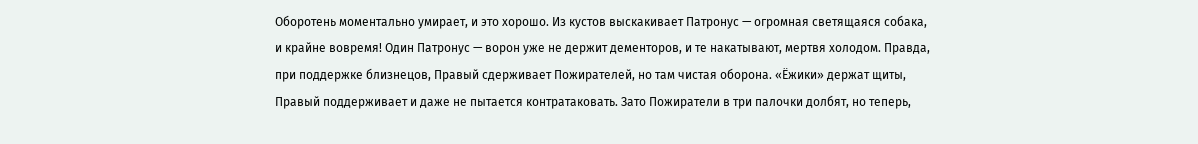Оборотень моментально умирает, и это хорошо. Из кустов выскакивает Патронус — огромная светящаяся собака, и крайне вовремя! Один Патронус — ворон уже не держит дементоров, и те накатывают, мертвя холодом. Правда, при поддержке близнецов, Правый сдерживает Пожирателей, но там чистая оборона. «Ёжики» держат щиты, Правый поддерживает и даже не пытается контратаковать. Зато Пожиратели в три палочки долбят, но теперь,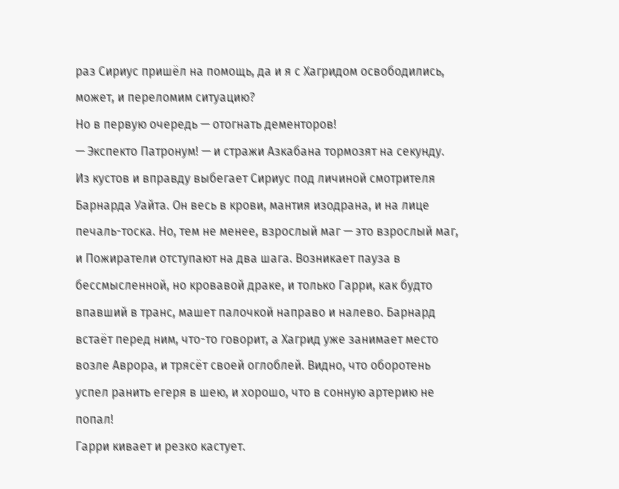раз Сириус пришёл на помощь, да и я с Хагридом освободились, может, и переломим ситуацию?
Но в первую очередь — отогнать дементоров!
— Экспекто Патронум! — и стражи Азкабана тормозят на секунду.
Из кустов и вправду выбегает Сириус под личиной смотрителя Барнарда Уайта. Он весь в крови, мантия изодрана, и на лице печаль-тоска. Но, тем не менее, взрослый маг — это взрослый маг, и Пожиратели отступают на два шага. Возникает пауза в бессмысленной, но кровавой драке, и только Гарри, как будто впавший в транс, машет палочкой направо и налево. Барнард встаёт перед ним, что-то говорит, а Хагрид уже занимает место возле Аврора, и трясёт своей оглоблей. Видно, что оборотень успел ранить егеря в шею, и хорошо, что в сонную артерию не попал!
Гарри кивает и резко кастует.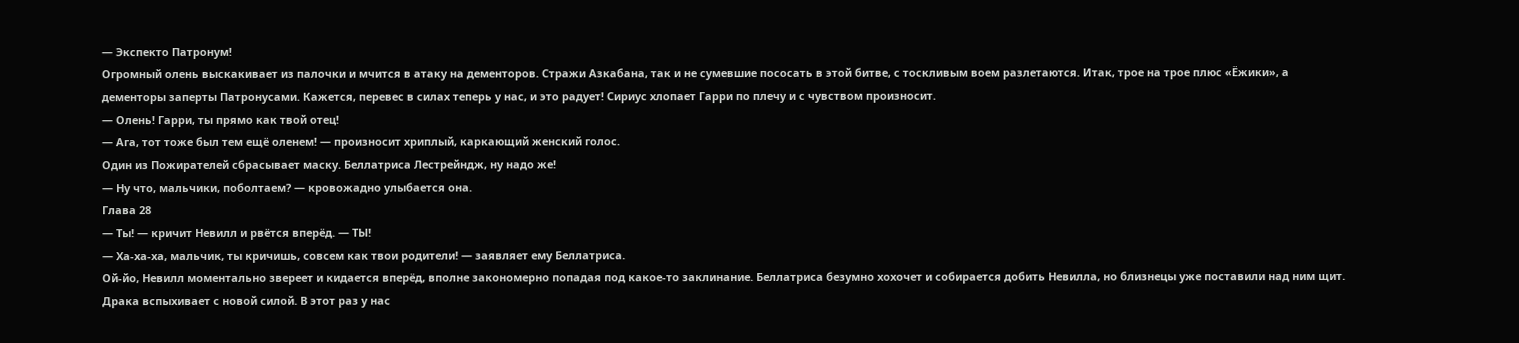— Экспекто Патронум!
Огромный олень выскакивает из палочки и мчится в атаку на дементоров. Стражи Азкабана, так и не сумевшие пососать в этой битве, с тоскливым воем разлетаются. Итак, трое на трое плюс «Ёжики», а дементоры заперты Патронусами. Кажется, перевес в силах теперь у нас, и это радует! Сириус хлопает Гарри по плечу и с чувством произносит.
— Олень! Гарри, ты прямо как твой отец!
— Ага, тот тоже был тем ещё оленем! — произносит хриплый, каркающий женский голос.
Один из Пожирателей сбрасывает маску. Беллатриса Лестрейндж, ну надо же!
— Ну что, мальчики, поболтаем? — кровожадно улыбается она.
Глава 28
— Ты! — кричит Невилл и рвётся вперёд. — ТЫ!
— Ха-ха-ха, мальчик, ты кричишь, совсем как твои родители! — заявляет ему Беллатриса.
Ой-йо, Невилл моментально звереет и кидается вперёд, вполне закономерно попадая под какое-то заклинание. Беллатриса безумно хохочет и собирается добить Невилла, но близнецы уже поставили над ним щит. Драка вспыхивает с новой силой. В этот раз у нас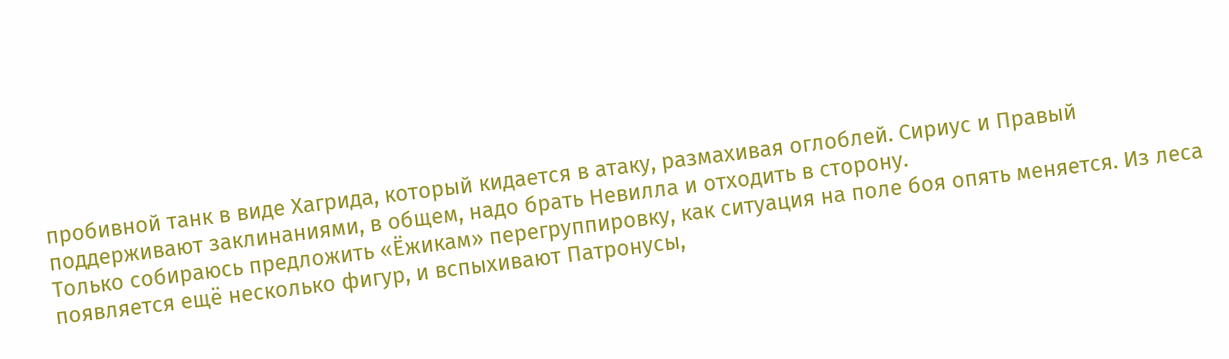пробивной танк в виде Хагрида, который кидается в атаку, размахивая оглоблей. Сириус и Правый поддерживают заклинаниями, в общем, надо брать Невилла и отходить в сторону.
Только собираюсь предложить «Ёжикам» перегруппировку, как ситуация на поле боя опять меняется. Из леса появляется ещё несколько фигур, и вспыхивают Патронусы,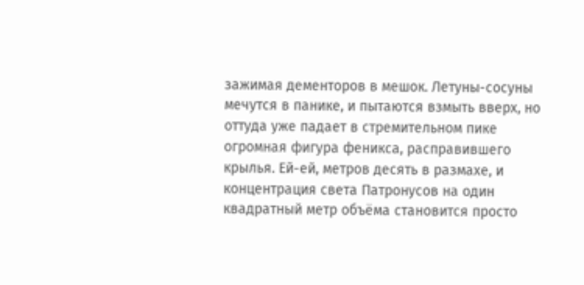зажимая дементоров в мешок. Летуны-сосуны мечутся в панике, и пытаются взмыть вверх, но оттуда уже падает в стремительном пике огромная фигура феникса, расправившего крылья. Ей-ей, метров десять в размахе, и концентрация света Патронусов на один квадратный метр объёма становится просто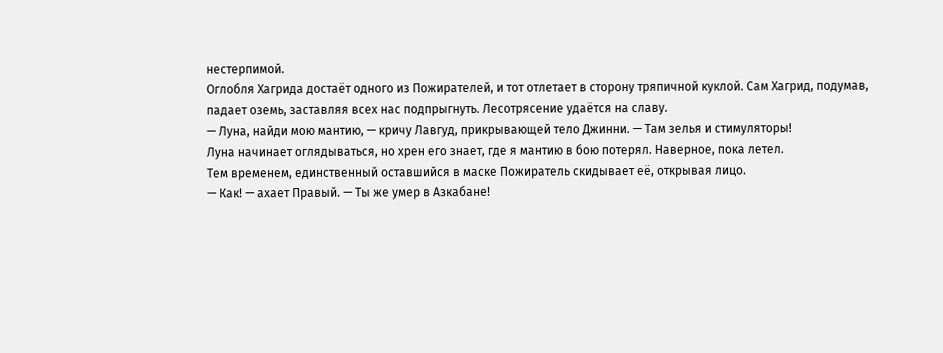нестерпимой.
Оглобля Хагрида достаёт одного из Пожирателей, и тот отлетает в сторону тряпичной куклой. Сам Хагрид, подумав, падает оземь, заставляя всех нас подпрыгнуть. Лесотрясение удаётся на славу.
— Луна, найди мою мантию, — кричу Лавгуд, прикрывающей тело Джинни. — Там зелья и стимуляторы!
Луна начинает оглядываться, но хрен его знает, где я мантию в бою потерял. Наверное, пока летел.
Тем временем, единственный оставшийся в маске Пожиратель скидывает её, открывая лицо.
— Как! — ахает Правый. — Ты же умер в Азкабане!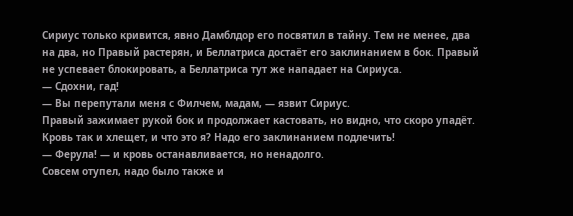Сириус только кривится, явно Дамблдор его посвятил в тайну. Тем не менее, два на два, но Правый растерян, и Беллатриса достаёт его заклинанием в бок. Правый не успевает блокировать, а Беллатриса тут же нападает на Сириуса.
— Сдохни, гад!
— Вы перепутали меня с Филчем, мадам, — язвит Сириус.
Правый зажимает рукой бок и продолжает кастовать, но видно, что скоро упадёт. Кровь так и хлещет, и что это я? Надо его заклинанием подлечить!
— Ферула! — и кровь останавливается, но ненадолго.
Совсем отупел, надо было также и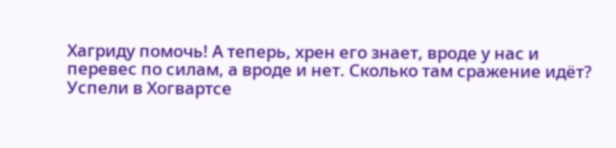Хагриду помочь! А теперь, хрен его знает, вроде у нас и перевес по силам, а вроде и нет. Сколько там сражение идёт? Успели в Хогвартсе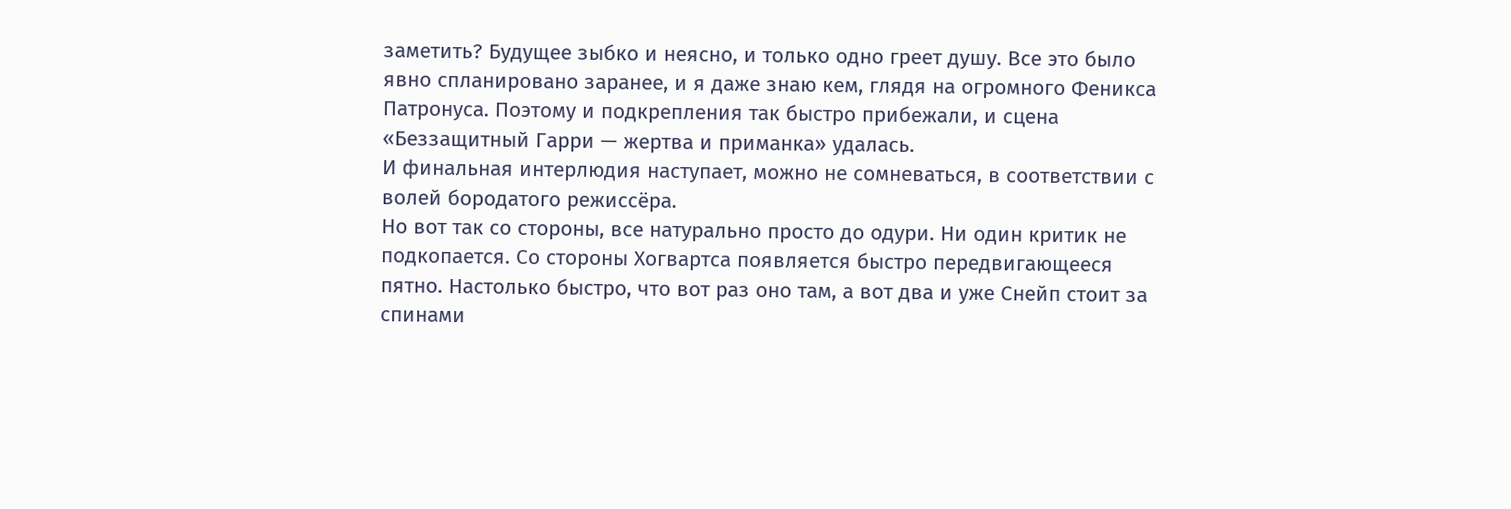заметить? Будущее зыбко и неясно, и только одно греет душу. Все это было явно спланировано заранее, и я даже знаю кем, глядя на огромного Феникса Патронуса. Поэтому и подкрепления так быстро прибежали, и сцена «Беззащитный Гарри — жертва и приманка» удалась.
И финальная интерлюдия наступает, можно не сомневаться, в соответствии с волей бородатого режиссёра.
Но вот так со стороны, все натурально просто до одури. Ни один критик не подкопается. Со стороны Хогвартса появляется быстро передвигающееся пятно. Настолько быстро, что вот раз оно там, а вот два и уже Снейп стоит за спинами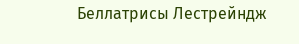Беллатрисы Лестрейндж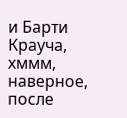и Барти Крауча, хммм, наверное, после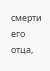смерти его отца,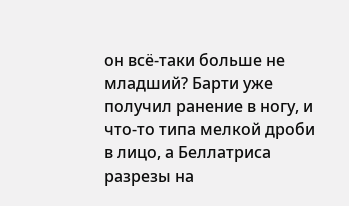он всё-таки больше не младший? Барти уже получил ранение в ногу, и что-то типа мелкой дроби в лицо, а Беллатриса разрезы на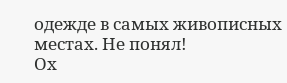одежде в самых живописных местах. Не понял!
Ох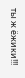ты ж ёжики!!!